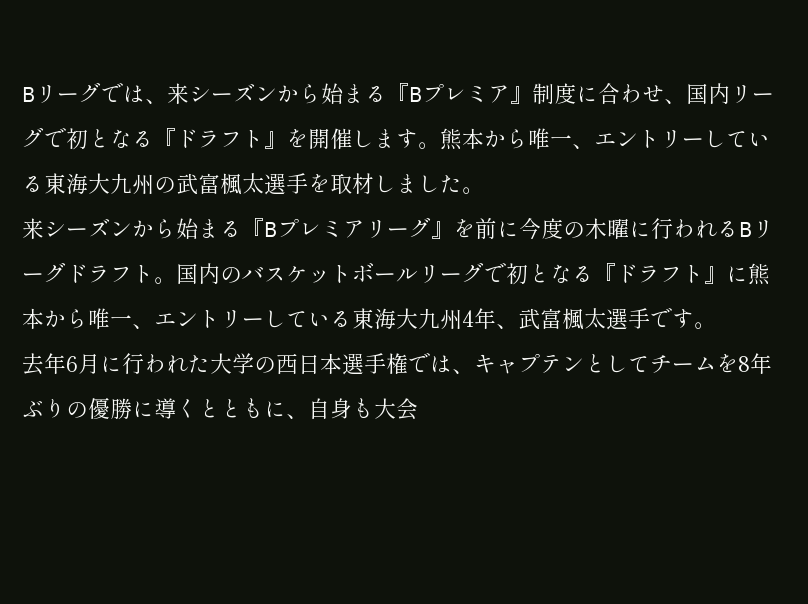Bリーグでは、来シーズンから始まる『Bプレミア』制度に合わせ、国内リーグで初となる『ドラフト』を開催します。熊本から唯一、エントリーしている東海大九州の武富楓太選手を取材しました。
来シーズンから始まる『Bプレミアリーグ』を前に今度の木曜に行われるBリーグドラフト。国内のバスケットボールリーグで初となる『ドラフト』に熊本から唯一、エントリーしている東海大九州4年、武富楓太選手です。
去年6月に行われた大学の西日本選手権では、キャプテンとしてチームを8年ぶりの優勝に導くとともに、自身も大会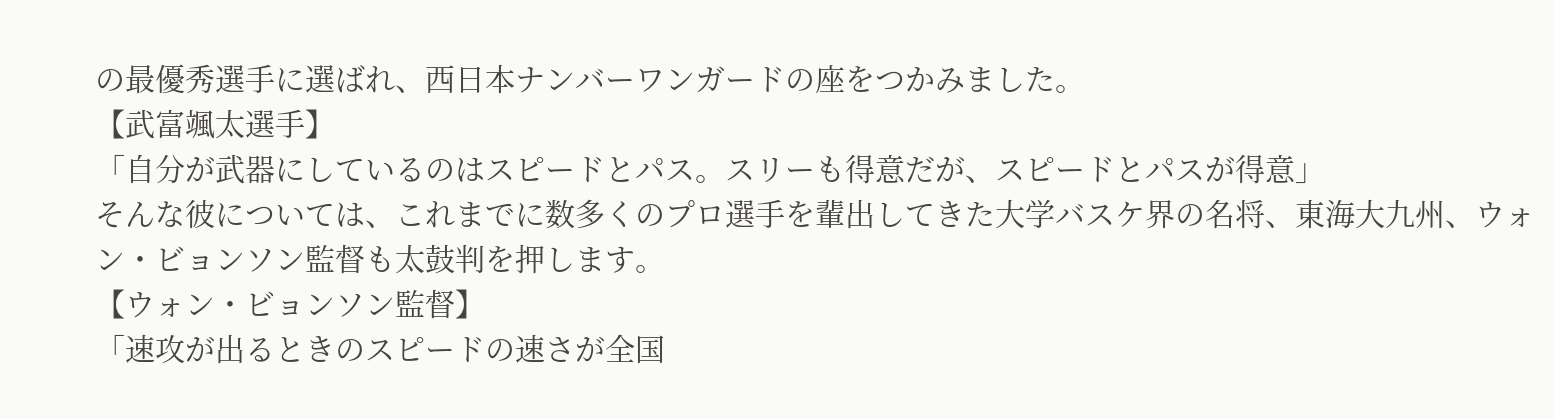の最優秀選手に選ばれ、西日本ナンバーワンガードの座をつかみました。
【武富颯太選手】
「自分が武器にしているのはスピードとパス。スリーも得意だが、スピードとパスが得意」
そんな彼については、これまでに数多くのプロ選手を輩出してきた大学バスケ界の名将、東海大九州、ウォン・ビョンソン監督も太鼓判を押します。
【ウォン・ビョンソン監督】
「速攻が出るときのスピードの速さが全国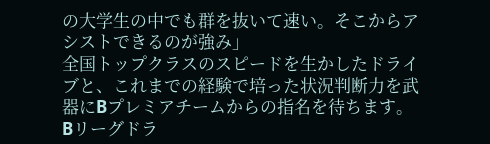の大学生の中でも群を抜いて速い。そこからアシストできるのが強み」
全国トップクラスのスピードを生かしたドライブと、これまでの経験で培った状況判断力を武器にBプレミアチームからの指名を待ちます。
Bリーグドラ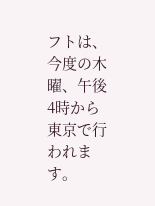フトは、今度の木曜、午後4時から東京で行われます。